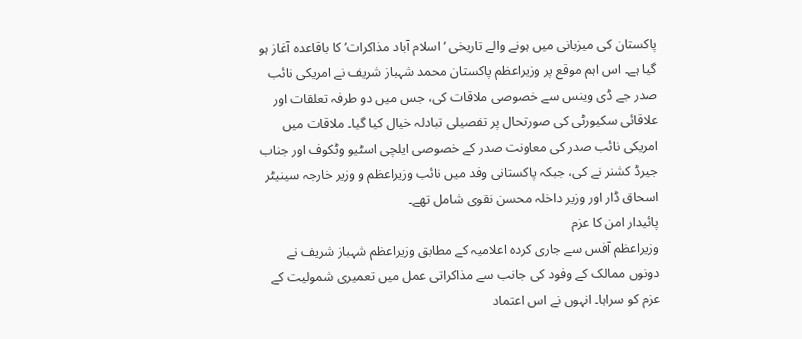پاکستان کی میزبانی میں ہونے والے تاریخی ‘اسلام آباد مذاکرات’ کا باقاعدہ آغاز ہو گیا ہے۔ اس اہم موقع پر وزیراعظم پاکستان محمد شہباز شریف نے امریکی نائب صدر جے ڈی وینس سے خصوصی ملاقات کی، جس میں دو طرفہ تعلقات اور علاقائی سکیورٹی کی صورتحال پر تفصیلی تبادلہ خیال کیا گیا۔ ملاقات میں امریکی نائب صدر کی معاونت صدر کے خصوصی ایلچی اسٹیو وٹکوف اور جناب جیرڈ کشنر نے کی، جبکہ پاکستانی وفد میں نائب وزیراعظم و وزیر خارجہ سینیٹر اسحاق ڈار اور وزیر داخلہ محسن نقوی شامل تھے۔
پائیدار امن کا عزم
وزیراعظم آفس سے جاری کردہ اعلامیہ کے مطابق وزیراعظم شہباز شریف نے دونوں ممالک کے وفود کی جانب سے مذاکراتی عمل میں تعمیری شمولیت کے عزم کو سراہا۔ انہوں نے اس اعتماد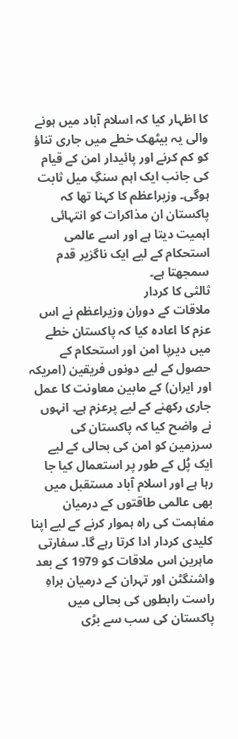کا اظہار کیا کہ اسلام آباد میں ہونے والی یہ بیٹھک خطے میں جاری تناؤ کو کم کرنے اور پائیدار امن کے قیام کی جانب ایک اہم سنگِ میل ثابت ہوگی۔ وزیراعظم کا کہنا تھا کہ پاکستان ان مذاکرات کو انتہائی اہمیت دیتا ہے اور اسے عالمی استحکام کے لیے ایک ناگزیر قدم سمجھتا ہے۔
ثالثی کا کردار
ملاقات کے دوران وزیراعظم نے اس عزم کا اعادہ کیا کہ پاکستان خطے میں دیرپا امن اور استحکام کے حصول کے لیے دونوں فریقین (امریکہ اور ایران) کے مابین معاونت کا عمل جاری رکھنے کے لیے پرعزم ہے۔ انہوں نے واضح کیا کہ پاکستان کی سرزمین کو امن کی بحالی کے لیے ایک پُل کے طور پر استعمال کیا جا رہا ہے اور اسلام آباد مستقبل میں بھی عالمی طاقتوں کے درمیان مفاہمت کی راہ ہموار کرنے کے لیے اپنا کلیدی کردار ادا کرتا رہے گا۔ سفارتی ماہرین اس ملاقات کو 1979 کے بعد واشنگٹن اور تہران کے درمیان براہِ راست رابطوں کی بحالی میں پاکستان کی سب سے بڑی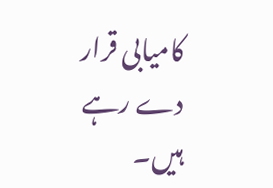کامیابی قرار دے رہے ہیں۔